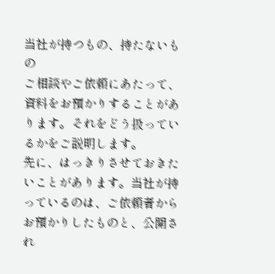当社が持つもの、持たないもの
ご相談やご依頼にあたって、資料をお預かりすることがあります。それをどう扱っているかをご説明します。
先に、はっきりさせておきたいことがあります。当社が持っているのは、ご依頼者からお預かりしたものと、公開され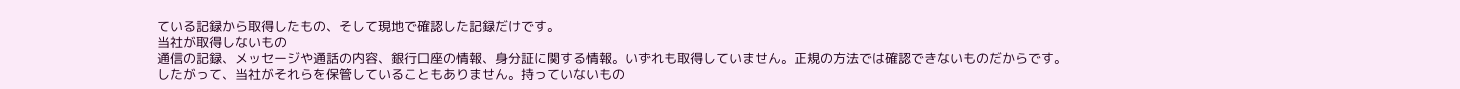ている記録から取得したもの、そして現地で確認した記録だけです。
当社が取得しないもの
通信の記録、メッセージや通話の内容、銀行口座の情報、身分証に関する情報。いずれも取得していません。正規の方法では確認できないものだからです。
したがって、当社がそれらを保管していることもありません。持っていないもの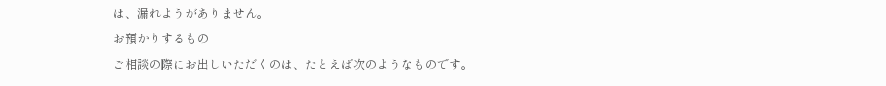は、漏れようがありません。
お預かりするもの
ご相談の際にお出しいただくのは、たとえば次のようなものです。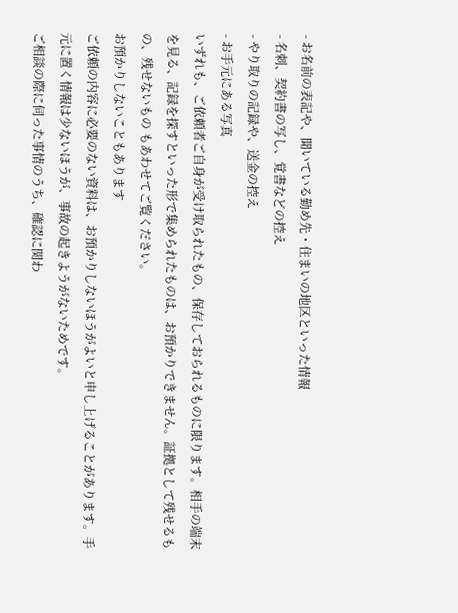- お名前の表記や、聞いている勤め先・住まいの地区といった情報
- 名刺、契約書の写し、覚書などの控え
- やり取りの記録や、送金の控え
- お手元にある写真
いずれも、ご依頼者ご自身が受け取られたもの、保存しておられるものに限ります。相手の端末を見る、記録を探すといった形で集められたものは、お預かりできません。証拠として残せるもの、残せないもの もあわせてご覧ください。
お預かりしないこともあります
ご依頼の内容に必要のない資料は、お預かりしないほうがよいと申し上げることがあります。手元に置く情報は少ないほうが、事故の起きようがないためです。
ご相談の際に伺った事情のうち、確認に関わ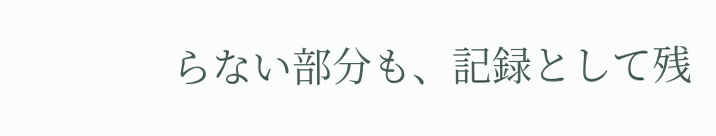らない部分も、記録として残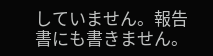していません。報告書にも書きません。